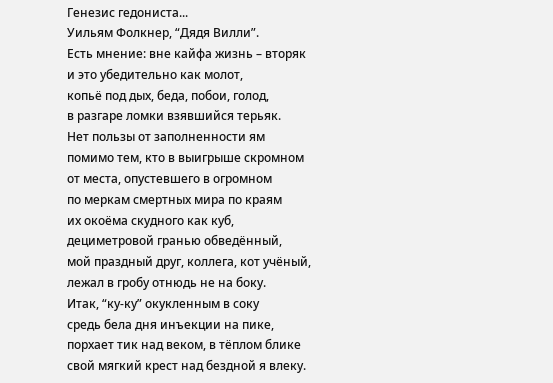Генезис гедониста...
Уильям Фолкнер, “Дядя Вилли”.
Есть мнение: вне кайфа жизнь – вторяк
и это убедительно как молот,
копьё под дых, беда, побои, голод,
в разгаре ломки взявшийся терьяк.
Нет пользы от заполненности ям
помимо тем, кто в выигрыше скромном
от места, опустевшего в огромном
по меркам смертных мира по краям
их окоёма скудного как куб,
дециметровой гранью обведённый,
мой праздный друг, коллега, кот учёный,
лежал в гробу отнюдь не на боку.
Итак, “ку-ку” окукленным в соку
средь бела дня инъекции на пике,
порхает тик над веком, в тёплом блике
свой мягкий крест над бездной я влеку.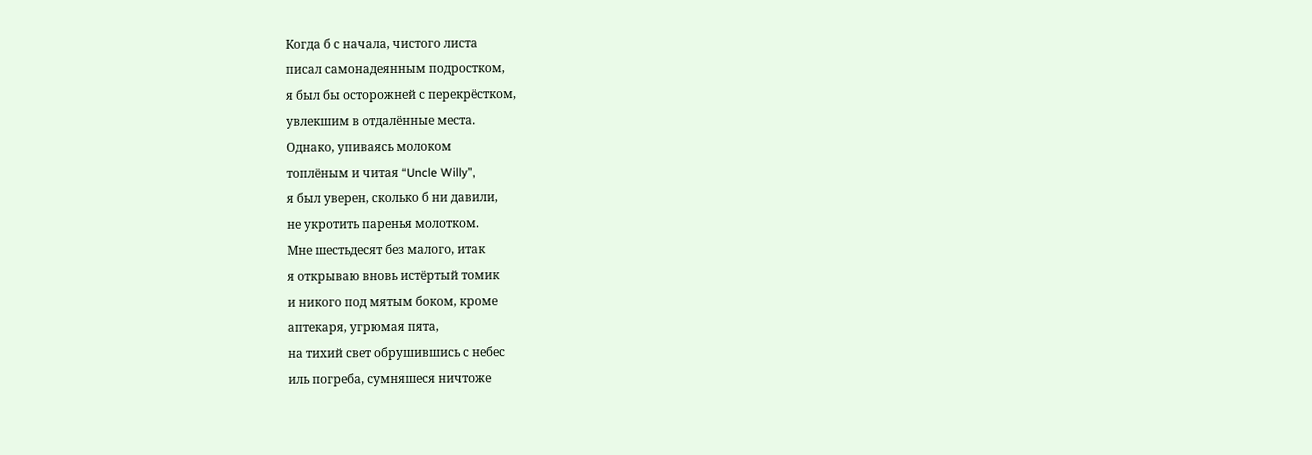Когда б с начала, чистого листа
писал самонадеянным подростком,
я был бы осторожней с перекрёстком,
увлекшим в отдалённые места.
Однако, упиваясь молоком
топлёным и читая “Uncle Willy”,
я был уверен, сколько б ни давили,
не укротить паренья молотком.
Мне шестьдесят без малого, итак
я открываю вновь истёртый томик
и никого под мятым боком, кроме
аптекаря, угрюмая пята,
на тихий свет обрушившись с небес
иль погреба, сумняшеся ничтоже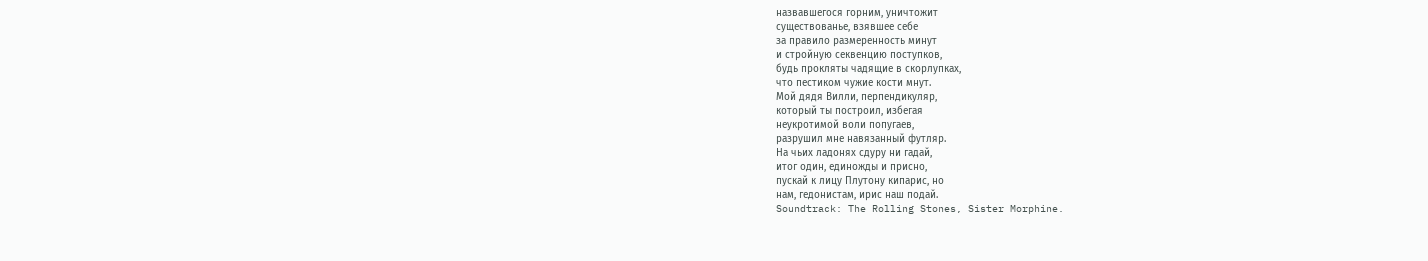назвавшегося горним, уничтожит
существованье, взявшее себе
за правило размеренность минут
и стройную секвенцию поступков,
будь прокляты чадящие в скорлупках,
что пестиком чужие кости мнут.
Мой дядя Вилли, перпендикуляр,
который ты построил, избегая
неукротимой воли попугаев,
разрушил мне навязанный футляр.
На чьих ладонях сдуру ни гадай,
итог один, единожды и присно,
пускай к лицу Плутону кипарис, но
нам, гедонистам, ирис наш подай.
Soundtrack: The Rolling Stones, Sister Morphine.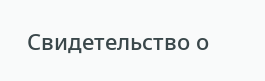Свидетельство о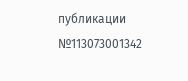публикации №113073001342